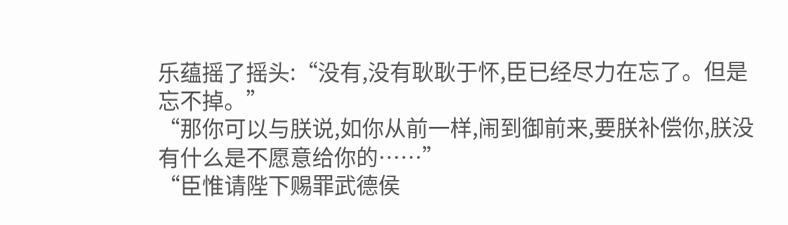乐蕴摇了摇头:“没有,没有耿耿于怀,臣已经尽力在忘了。但是忘不掉。”
“那你可以与朕说,如你从前一样,闹到御前来,要朕补偿你,朕没有什么是不愿意给你的……”
“臣惟请陛下赐罪武德侯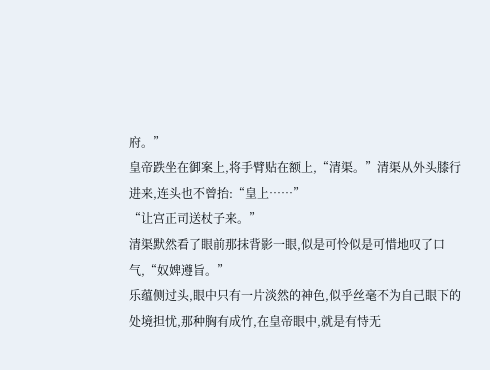府。”
皇帝跌坐在御案上,将手臂贴在额上,“清渠。”清渠从外头膝行进来,连头也不曾抬:“皇上……”
“让宫正司送杖子来。”
清渠默然看了眼前那抹背影一眼,似是可怜似是可惜地叹了口气,“奴婢遵旨。”
乐蕴侧过头,眼中只有一片淡然的神色,似乎丝毫不为自己眼下的处境担忧,那种胸有成竹,在皇帝眼中,就是有恃无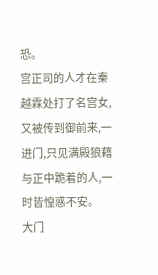恐。
宫正司的人才在秦越霖处打了名宫女,又被传到御前来,一进门,只见满殿狼藉与正中跪着的人,一时皆惶惑不安。
大门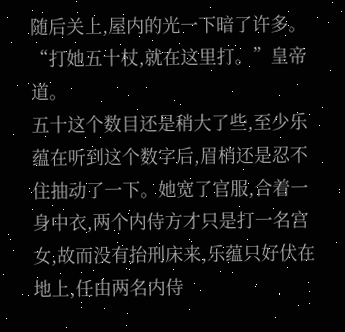随后关上,屋内的光一下暗了许多。
“打她五十杖,就在这里打。”皇帝道。
五十这个数目还是稍大了些,至少乐蕴在听到这个数字后,眉梢还是忍不住抽动了一下。她宽了官服,合着一身中衣,两个内侍方才只是打一名宫女,故而没有抬刑床来,乐蕴只好伏在地上,任由两名内侍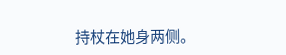持杖在她身两侧。